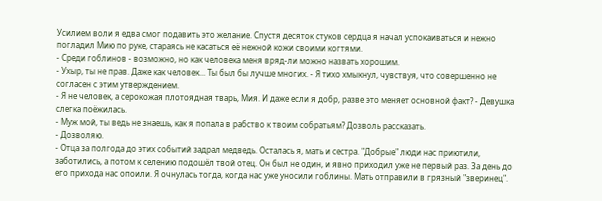Усилием воли я едва смог подавить это желание. Спустя десяток стуков сердца я начал успокаиваться и нежно погладил Мию по руке, стараясь не касаться её нежной кожи своими когтями.
- Среди гоблинов - возможно, но как человека меня вряд-ли можно назвать хорошим.
- Ухыр, ты не прав. Даже как человек... Ты был бы лучше многих. - Я тихо хмыкнул, чувствуя, что совершенно не согласен с этим утверждением.
- Я не человек, а серокожая плотоядная тварь, Мия. И даже если я добр, разве это меняет основной факт? - Девушка слегка поёжилась.
- Муж мой, ты ведь не знаешь, как я попала в рабство к твоим собратьям? Дозволь рассказать.
- Дозволяю.
- Отца за полгода до этих событий задрал медведь. Осталась я, мать и сестра. "Добрые" люди нас приютили, заботились, а потом к селению подошёл твой отец. Он был не один, и явно приходил уже не первый раз. За день до его прихода нас опоили. Я очнулась тогда, когда нас уже уносили гоблины. Мать отправили в грязный "зверинец".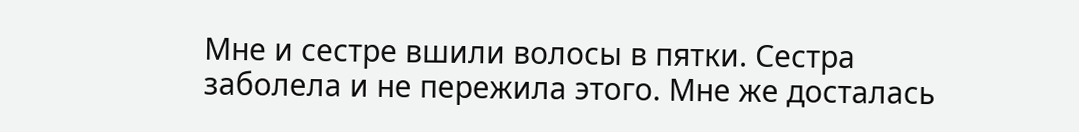Мне и сестре вшили волосы в пятки. Сестра заболела и не пережила этого. Мне же досталась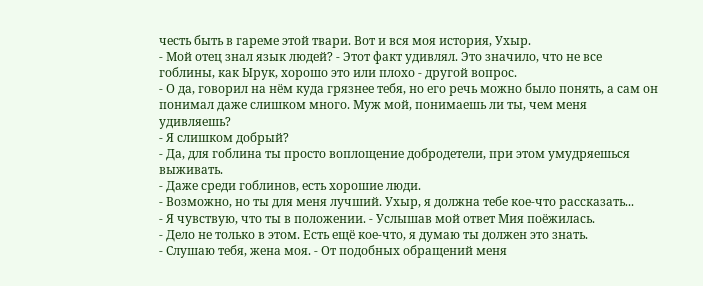честь быть в гареме этой твари. Вот и вся моя история, Ухыр.
- Мой отец знал язык людей? - Этот факт удивлял. Это значило, что не все гоблины, как Ырук, хорошо это или плохо - другой вопрос.
- О да, говорил на нём куда грязнее тебя, но его речь можно было понять, а сам он понимал даже слишком много. Муж мой, понимаешь ли ты, чем меня удивляешь?
- Я слишком добрый?
- Да, для гоблина ты просто воплощение добродетели, при этом умудряешься выживать.
- Даже среди гоблинов, есть хорошие люди.
- Возможно, но ты для меня лучший. Ухыр, я должна тебе кое-что рассказать...
- Я чувствую, что ты в положении. - Услышав мой ответ Мия поёжилась.
- Дело не только в этом. Есть ещё кое-что, я думаю ты должен это знать.
- Слушаю тебя, жена моя. - От подобных обращений меня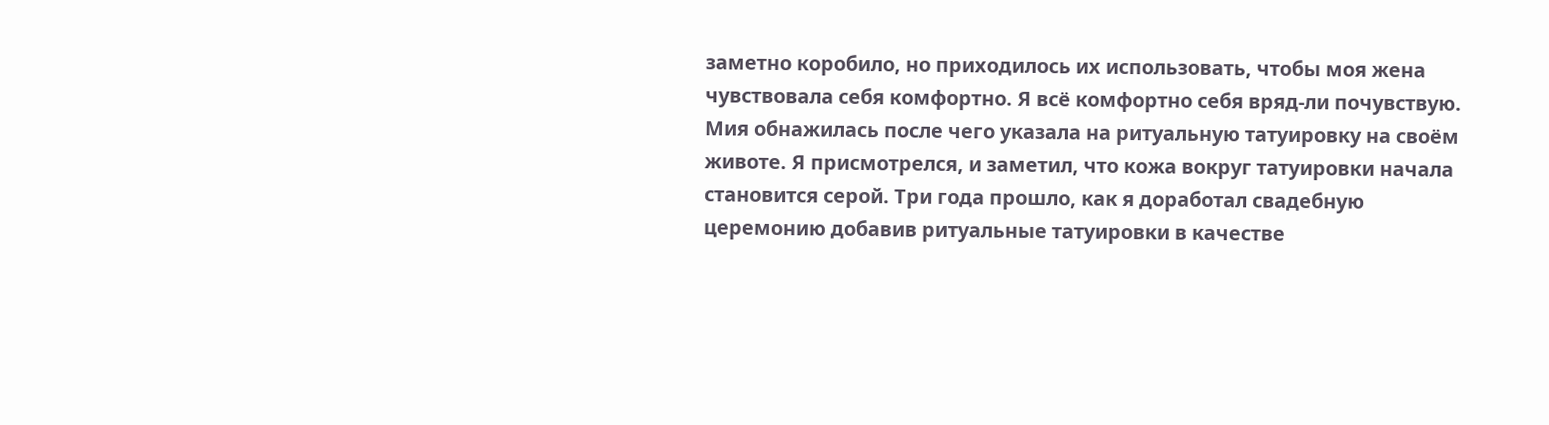заметно коробило, но приходилось их использовать, чтобы моя жена чувствовала себя комфортно. Я всё комфортно себя вряд-ли почувствую.
Мия обнажилась после чего указала на ритуальную татуировку на своём животе. Я присмотрелся, и заметил, что кожа вокруг татуировки начала становится серой. Три года прошло, как я доработал свадебную церемонию добавив ритуальные татуировки в качестве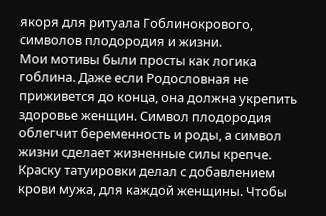якоря для ритуала Гоблинокрового, символов плодородия и жизни.
Мои мотивы были просты как логика гоблина. Даже если Родословная не приживется до конца, она должна укрепить здоровье женщин. Символ плодородия облегчит беременность и роды, а символ жизни сделает жизненные силы крепче. Краску татуировки делал с добавлением крови мужа, для каждой женщины. Чтобы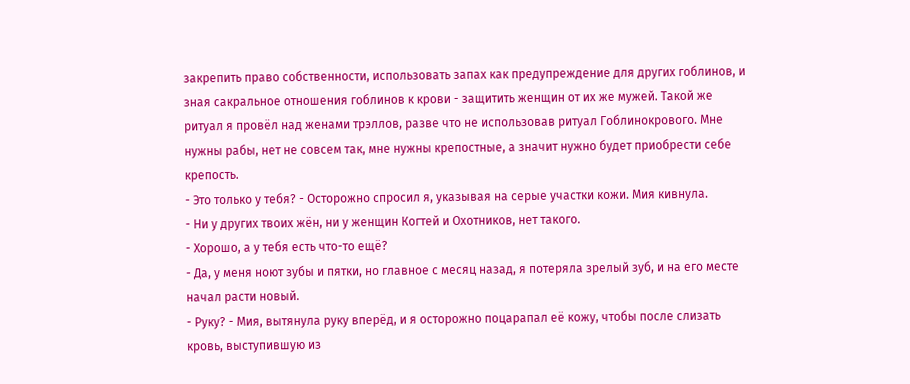закрепить право собственности, использовать запах как предупреждение для других гоблинов, и зная сакральное отношения гоблинов к крови - защитить женщин от их же мужей. Такой же ритуал я провёл над женами трэллов, разве что не использовав ритуал Гоблинокрового. Мне нужны рабы, нет не совсем так, мне нужны крепостные, а значит нужно будет приобрести себе крепость.
- Это только у тебя? - Осторожно спросил я, указывая на серые участки кожи. Мия кивнула.
- Ни у других твоих жён, ни у женщин Когтей и Охотников, нет такого.
- Хорошо, а у тебя есть что-то ещё?
- Да, у меня ноют зубы и пятки, но главное с месяц назад, я потеряла зрелый зуб, и на его месте начал расти новый.
- Руку? - Мия, вытянула руку вперёд, и я осторожно поцарапал её кожу, чтобы после слизать кровь, выступившую из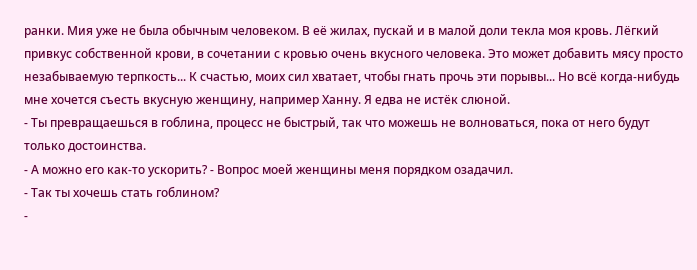ранки. Мия уже не была обычным человеком. В её жилах, пускай и в малой доли текла моя кровь. Лёгкий привкус собственной крови, в сочетании с кровью очень вкусного человека. Это может добавить мясу просто незабываемую терпкость... К счастью, моих сил хватает, чтобы гнать прочь эти порывы... Но всё когда-нибудь мне хочется съесть вкусную женщину, например Ханну. Я едва не истёк слюной.
- Ты превращаешься в гоблина, процесс не быстрый, так что можешь не волноваться, пока от него будут только достоинства.
- А можно его как-то ускорить? - Вопрос моей женщины меня порядком озадачил.
- Так ты хочешь стать гоблином?
-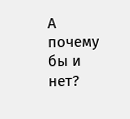А почему бы и нет?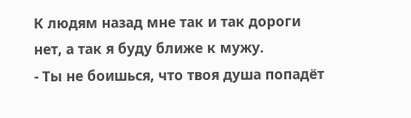К людям назад мне так и так дороги нет, а так я буду ближе к мужу.
- Ты не боишься, что твоя душа попадёт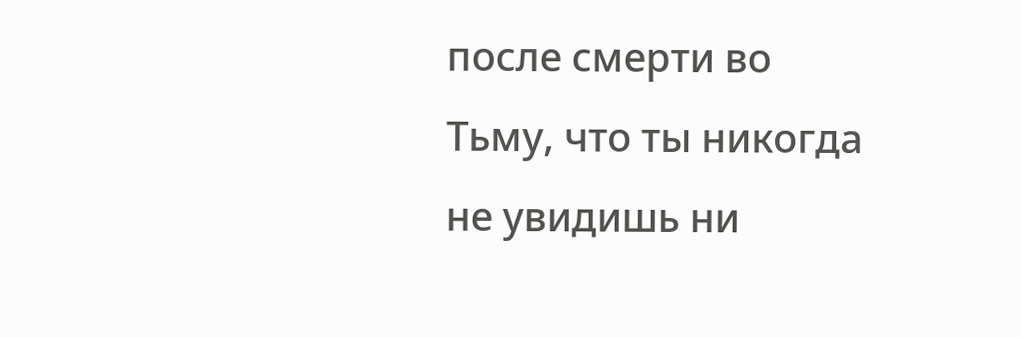после смерти во Тьму, что ты никогда не увидишь ни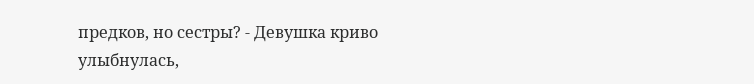предков, но сестры? - Девушка криво улыбнулась,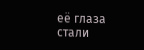её глаза стали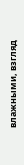влажными, взгляд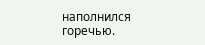наполнился горечью.